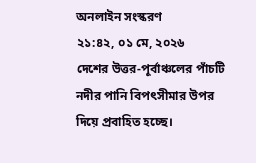অনলাইন সংস্করণ
২১:৪২, ০১ মে, ২০২৬
দেশের উত্তর-পূর্বাঞ্চলের পাঁচটি নদীর পানি বিপৎসীমার উপর দিয়ে প্রবাহিত হচ্ছে।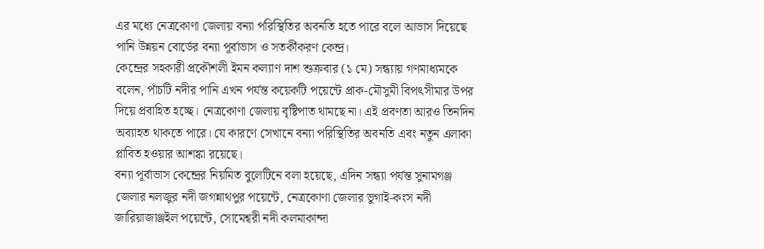এর মধ্যে নেত্রকোণা জেলায় বন্যা পরিস্থিতির অবনতি হতে পারে বলে আভাস দিয়েছে পানি উন্নয়ন বোর্ডের বন্যা পূর্বাভাস ও সতর্কীকরণ কেন্দ্র।
কেন্দ্রের সহকারী প্রকৌশলী ইমন কল্যাণ দাশ শুক্রবার (১ মে) সন্ধ্যায় গণমাধ্যমকে বলেন, পাঁচটি নদীর পানি এখন পর্যন্ত কয়েকটি পয়েন্টে প্রাক-মৌসুমী বিপৎসীমার উপর দিয়ে প্রবাহিত হচ্ছে। নেত্রকোণা জেলায় বৃষ্টিপাত থামছে না। এই প্রবণতা আরও তিনদিন অব্যাহত থাকতে পারে। যে কারণে সেখানে বন্যা পরিস্থিতির অবনতি এবং নতুন এলাকা প্লাবিত হওয়ার আশঙ্কা রয়েছে।
বন্যা পূর্বাভাস কেন্দ্রের নিয়মিত বুলেটিনে বলা হয়েছে, এদিন সন্ধ্যা পর্যন্ত সুনামগঞ্জ জেলার নলজুর নদী জগন্নাথপুর পয়েন্টে, নেত্রকোণা জেলার ভুগাই-কংস নদী জারিয়াজাঞ্জইল পয়েন্টে, সোমেশ্বরী নদী কলমাকান্দা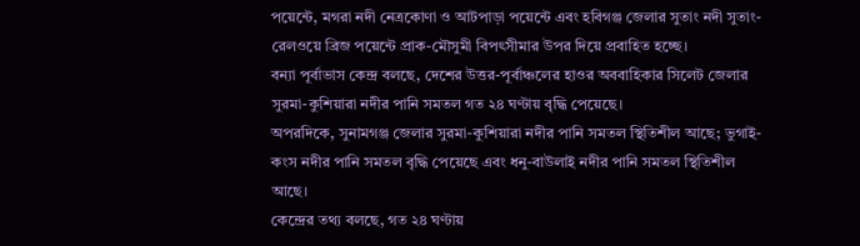পয়েন্টে, মগরা নদী নেত্রকোণা ও আটপাড়া পয়েন্টে এবং হবিগঞ্জ জেলার সুতাং নদী সুতাং-রেলওয়ে ব্রিজ পয়েন্টে প্রাক-মৌসুমী বিপৎসীমার উপর দিয়ে প্রবাহিত হচ্ছে।
বন্যা পূর্বাভাস কেন্দ্র বলছে, দেশের উত্তর-পূর্বাঞ্চলের হাওর অববাহিকার সিলেট জেলার সুরমা-কুশিয়ারা নদীর পানি সমতল গত ২৪ ঘণ্টায় বৃদ্ধি পেয়েছে।
অপরদিকে, সুনামগঞ্জ জেলার সুরমা-কুশিয়ারা নদীর পানি সমতল স্থিতিশীল আছে; ভুগাই-কংস নদীর পানি সমতল বৃদ্ধি পেয়েছে এবং ধনু-বাউলাই নদীর পানি সমতল স্থিতিশীল আছে।
কেন্দ্রের তথ্য বলছে, গত ২৪ ঘণ্টায়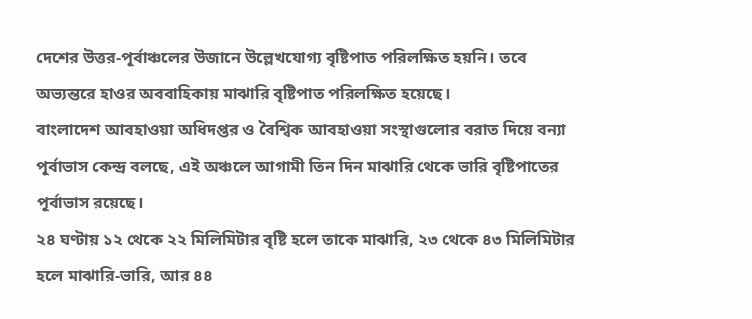দেশের উত্তর-পূর্বাঞ্চলের উজানে উল্লেখযোগ্য বৃষ্টিপাত পরিলক্ষিত হয়নি। তবে অভ্যন্তরে হাওর অববাহিকায় মাঝারি বৃষ্টিপাত পরিলক্ষিত হয়েছে।
বাংলাদেশ আবহাওয়া অধিদপ্তর ও বৈশ্বিক আবহাওয়া সংস্থাগুলোর বরাত দিয়ে বন্যা পূর্বাভাস কেন্দ্র বলছে, এই অঞ্চলে আগামী তিন দিন মাঝারি থেকে ভারি বৃষ্টিপাতের পূর্বাভাস রয়েছে।
২৪ ঘণ্টায় ১২ থেকে ২২ মিলিমিটার বৃষ্টি হলে তাকে মাঝারি, ২৩ থেকে ৪৩ মিলিমিটার হলে মাঝারি-ভারি, আর ৪৪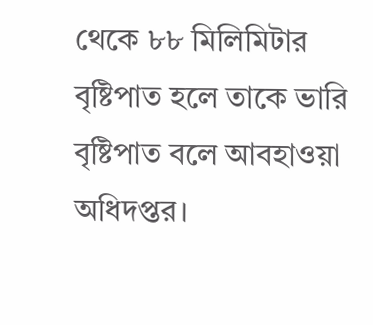থেকে ৮৮ মিলিমিটার বৃষ্টিপাত হলে তাকে ভারি বৃষ্টিপাত বলে আবহাওয়া অধিদপ্তর।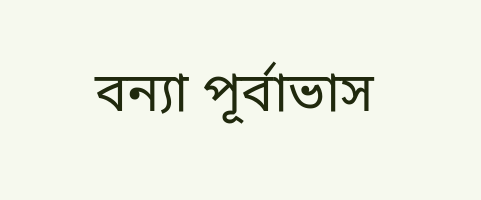বন্যা পূর্বাভাস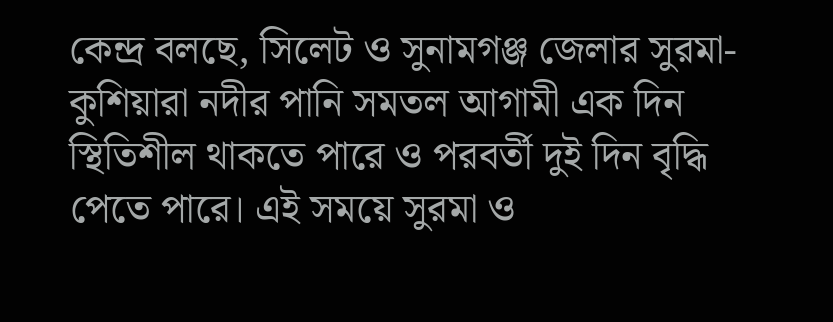কেন্দ্র বলছে, সিলেট ও সুনামগঞ্জ জেলার সুরমা-কুশিয়ারা নদীর পানি সমতল আগামী এক দিন স্থিতিশীল থাকতে পারে ও পরবর্তী দুই দিন বৃদ্ধি পেতে পারে। এই সময়ে সুরমা ও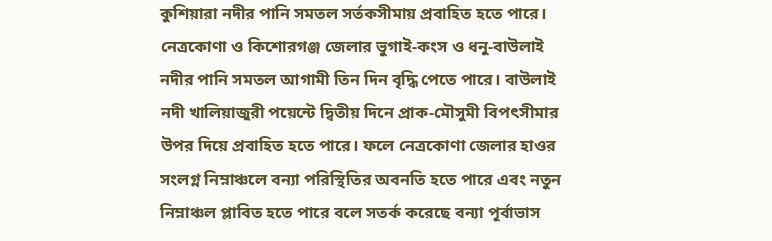কুশিয়ারা নদীর পানি সমতল সর্তকসীমায় প্রবাহিত হতে পারে।
নেত্রকোণা ও কিশোরগঞ্জ জেলার ভুগাই-কংস ও ধনু-বাউলাই নদীর পানি সমতল আগামী তিন দিন বৃদ্ধি পেতে পারে। বাউলাই নদী খালিয়াজুরী পয়েন্টে দ্বিতীয় দিনে প্রাক-মৌসুমী বিপৎসীমার উপর দিয়ে প্রবাহিত হতে পারে। ফলে নেত্রকোণা জেলার হাওর সংলগ্ন নিম্নাঞ্চলে বন্যা পরিস্থিতির অবনতি হতে পারে এবং নতুন নিম্নাঞ্চল প্লাবিত হতে পারে বলে সতর্ক করেছে বন্যা পূর্বাভাস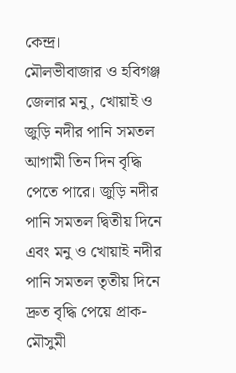কেন্দ্র।
মৌলভীবাজার ও হবিগঞ্জ জেলার মনু, খোয়াই ও জুড়ি নদীর পানি সমতল আগামী তিন দিন বৃদ্ধি পেতে পারে। জুড়ি নদীর পানি সমতল দ্বিতীয় দিনে এবং মনু ও খোয়াই নদীর পানি সমতল তৃতীয় দিনে দ্রুত বৃদ্ধি পেয়ে প্রাক-মৌসুমী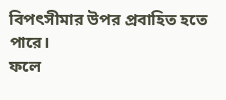বিপৎসীমার উপর প্রবাহিত হতে পারে।
ফলে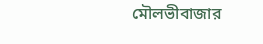মৌলভীবাজার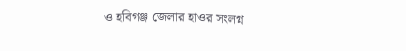ও হবিগঞ্জ জেলার হাওর সংলগ্ন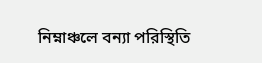নিম্নাঞ্চলে বন্যা পরিস্থিতি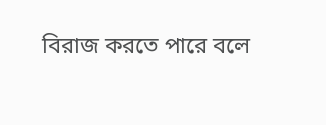বিরাজ করতে পারে বলে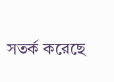সতর্ক করেছে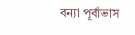বন্যা পূর্বাভাস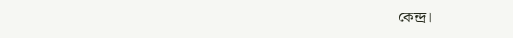কেন্দ্র।